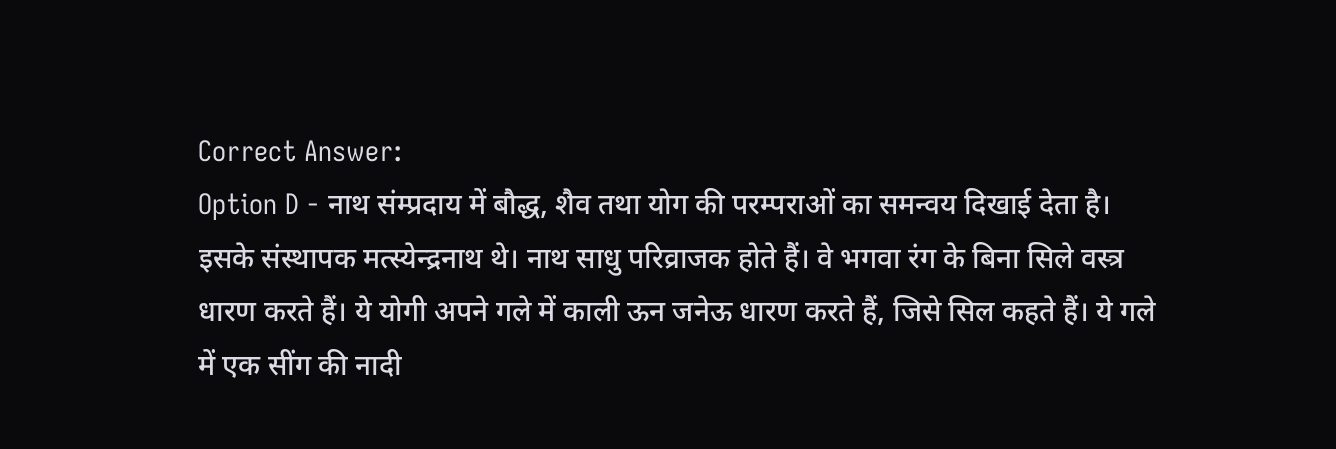Correct Answer:
Option D - नाथ संम्प्रदाय में बौद्ध, शैव तथा योग की परम्पराओं का समन्वय दिखाई देता है। इसके संस्थापक मत्स्येन्द्रनाथ थे। नाथ साधु परिव्राजक होते हैं। वे भगवा रंग के बिना सिले वस्त्र धारण करते हैं। ये योगी अपने गले में काली ऊन जनेऊ धारण करते हैं, जिसे सिल कहते हैं। ये गले में एक सींग की नादी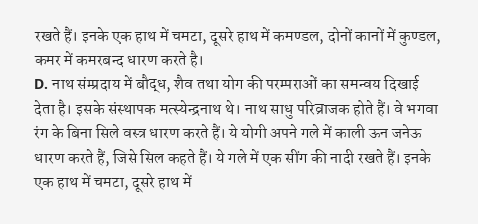रखते हैं। इनके एक हाथ में चमटा, दूसरे हाथ में कमण्डल, दोनों कानों में कुण्डल, कमर में कमरबन्द धारण करते है।
D. नाथ संम्प्रदाय में बौद्ध, शैव तथा योग की परम्पराओं का समन्वय दिखाई देता है। इसके संस्थापक मत्स्येन्द्रनाथ थे। नाथ साधु परिव्राजक होते हैं। वे भगवा रंग के बिना सिले वस्त्र धारण करते हैं। ये योगी अपने गले में काली ऊन जनेऊ धारण करते हैं, जिसे सिल कहते हैं। ये गले में एक सींग की नादी रखते हैं। इनके एक हाथ में चमटा, दूसरे हाथ में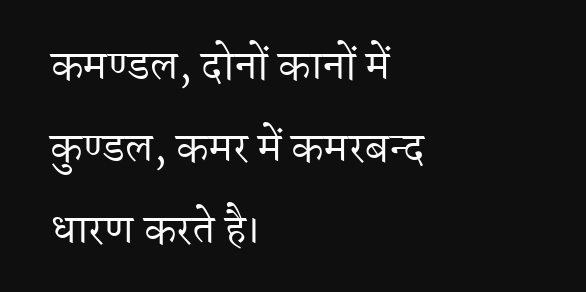कमण्डल, दोनों कानों में कुण्डल, कमर में कमरबन्द धारण करते है।